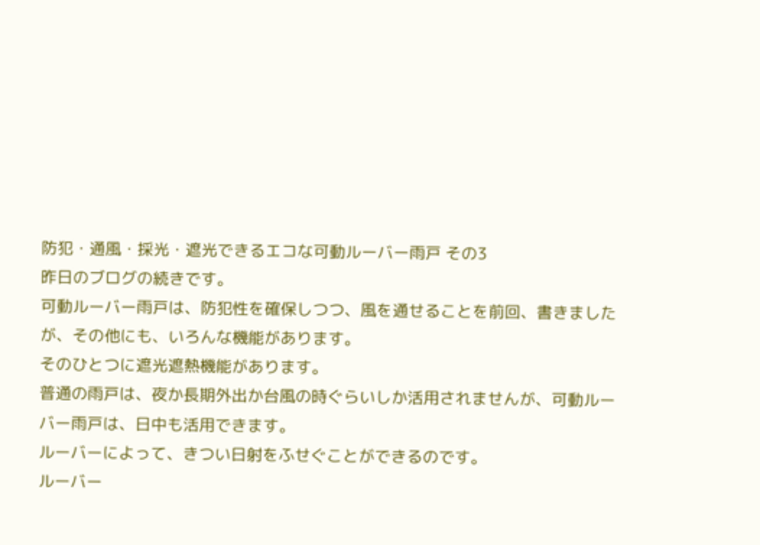防犯・通風・採光・遮光できるエコな可動ルーバー雨戸 その3
昨日のブログの続きです。
可動ルーバー雨戸は、防犯性を確保しつつ、風を通せることを前回、書きましたが、その他にも、いろんな機能があります。
そのひとつに遮光遮熱機能があります。
普通の雨戸は、夜か長期外出か台風の時ぐらいしか活用されませんが、可動ルーバー雨戸は、日中も活用できます。
ルーバーによって、きつい日射をふせぐことができるのです。
ルーバー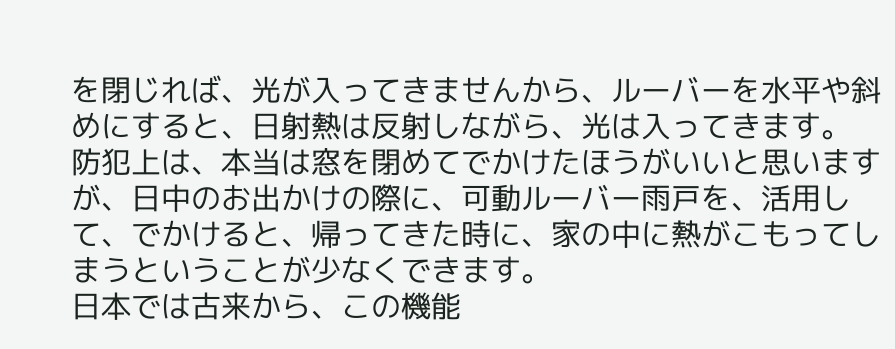を閉じれば、光が入ってきませんから、ルーバーを水平や斜めにすると、日射熱は反射しながら、光は入ってきます。
防犯上は、本当は窓を閉めてでかけたほうがいいと思いますが、日中のお出かけの際に、可動ルーバー雨戸を、活用して、でかけると、帰ってきた時に、家の中に熱がこもってしまうということが少なくできます。
日本では古来から、この機能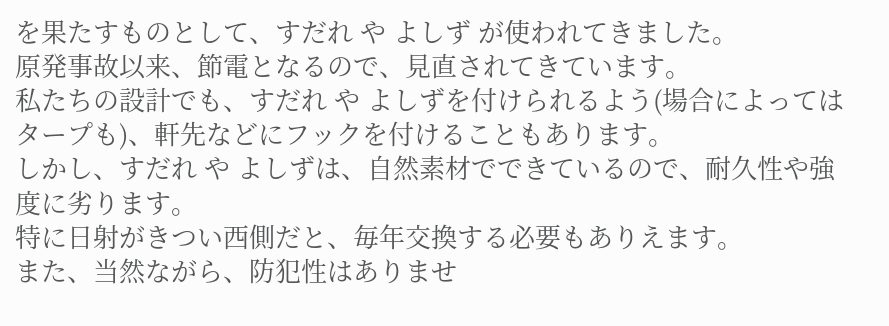を果たすものとして、すだれ や よしず が使われてきました。
原発事故以来、節電となるので、見直されてきています。
私たちの設計でも、すだれ や よしずを付けられるよう(場合によってはタープも)、軒先などにフックを付けることもあります。
しかし、すだれ や よしずは、自然素材でできているので、耐久性や強度に劣ります。
特に日射がきつい西側だと、毎年交換する必要もありえます。
また、当然ながら、防犯性はありませ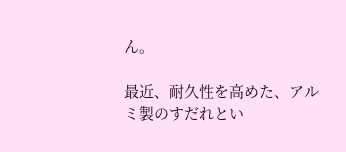ん。

最近、耐久性を高めた、アルミ製のすだれとい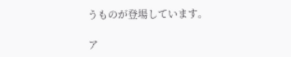うものが登場しています。

ア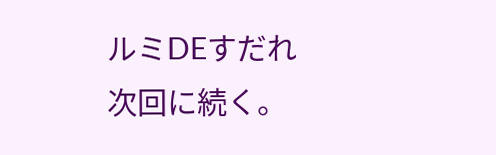ルミDEすだれ
次回に続く。